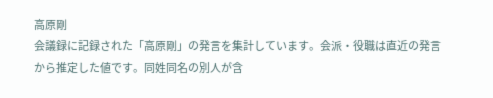高原剛
会議録に記録された「高原剛」の発言を集計しています。会派・役職は直近の発言から推定した値です。同姓同名の別人が含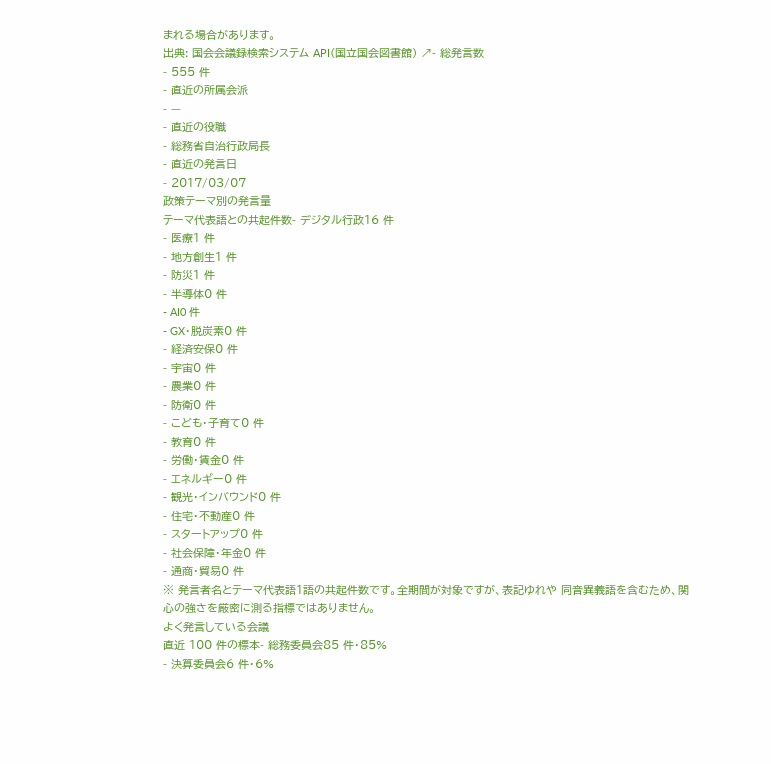まれる場合があります。
出典: 国会会議録検索システム API(国立国会図書館) ↗- 総発言数
- 555 件
- 直近の所属会派
- —
- 直近の役職
- 総務省自治行政局長
- 直近の発言日
- 2017/03/07
政策テーマ別の発言量
テーマ代表語との共起件数- デジタル行政16 件
- 医療1 件
- 地方創生1 件
- 防災1 件
- 半導体0 件
- AI0 件
- GX・脱炭素0 件
- 経済安保0 件
- 宇宙0 件
- 農業0 件
- 防衛0 件
- こども・子育て0 件
- 教育0 件
- 労働・賃金0 件
- エネルギー0 件
- 観光・インバウンド0 件
- 住宅・不動産0 件
- スタートアップ0 件
- 社会保障・年金0 件
- 通商・貿易0 件
※ 発言者名とテーマ代表語1語の共起件数です。全期間が対象ですが、表記ゆれや 同音異義語を含むため、関心の強さを厳密に測る指標ではありません。
よく発言している会議
直近 100 件の標本- 総務委員会85 件・85%
- 決算委員会6 件・6%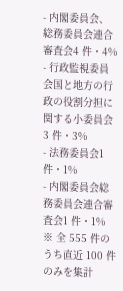- 内閣委員会、総務委員会連合審査会4 件・4%
- 行政監視委員会国と地方の行政の役割分担に関する小委員会3 件・3%
- 法務委員会1 件・1%
- 内閣委員会総務委員会連合審査会1 件・1%
※ 全 555 件のうち直近 100 件のみを集計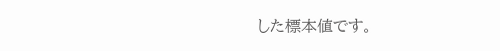した標本値です。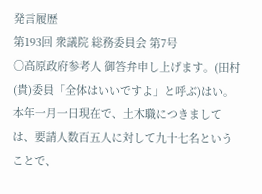発言履歴
第193回 衆議院 総務委員会 第7号
○高原政府参考人 御答弁申し上げます。(田村(貴)委員「全体はいいですよ」と呼ぶ)はい。 本年一月一日現在で、土木職につきましては、要請人数百五人に対して九十七名ということで、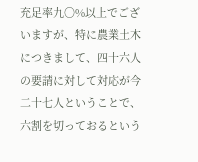充足率九〇%以上でございますが、特に農業土木につきまして、四十六人の要請に対して対応が今二十七人ということで、六割を切っておるという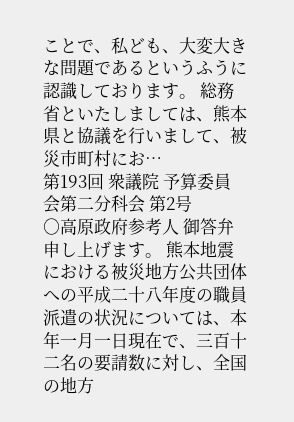ことで、私ども、大変大きな問題であるというふうに認識しております。 総務省といたしましては、熊本県と協議を行いまして、被災市町村にお…
第193回 衆議院 予算委員会第二分科会 第2号
○高原政府参考人 御答弁申し上げます。 熊本地震における被災地方公共団体への平成二十八年度の職員派遣の状況については、本年一月一日現在で、三百十二名の要請数に対し、全国の地方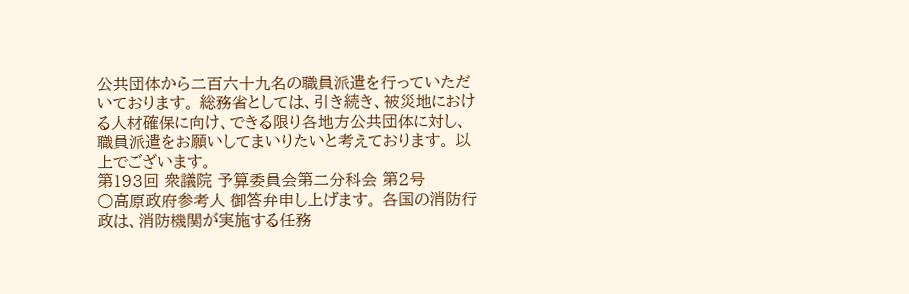公共団体から二百六十九名の職員派遣を行っていただいております。 総務省としては、引き続き、被災地における人材確保に向け、できる限り各地方公共団体に対し、職員派遣をお願いしてまいりたいと考えております。 以上でございます。
第193回 衆議院 予算委員会第二分科会 第2号
○高原政府参考人 御答弁申し上げます。 各国の消防行政は、消防機関が実施する任務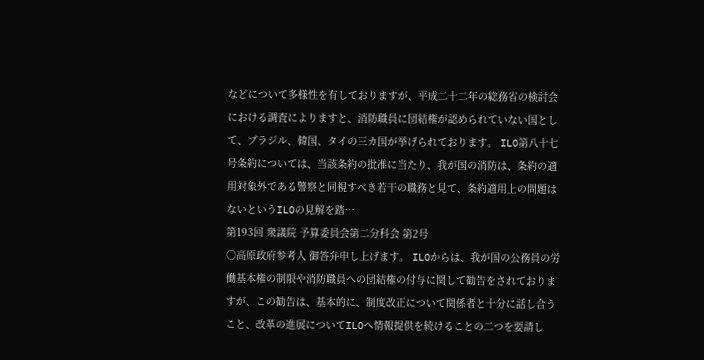などについて多様性を有しておりますが、平成二十二年の総務省の検討会における調査によりますと、消防職員に団結権が認められていない国として、ブラジル、韓国、タイの三カ国が挙げられております。 ILO第八十七号条約については、当該条約の批准に当たり、我が国の消防は、条約の適用対象外である警察と同視すべき若干の職務と見て、条約適用上の問題はないというILOの見解を踏…
第193回 衆議院 予算委員会第二分科会 第2号
○高原政府参考人 御答弁申し上げます。 ILOからは、我が国の公務員の労働基本権の制限や消防職員への団結権の付与に関して勧告をされておりますが、この勧告は、基本的に、制度改正について関係者と十分に話し合うこと、改革の進展についてILOへ情報提供を続けることの二つを要請し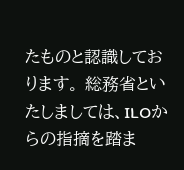たものと認識しております。 総務省といたしましては、ILOからの指摘を踏ま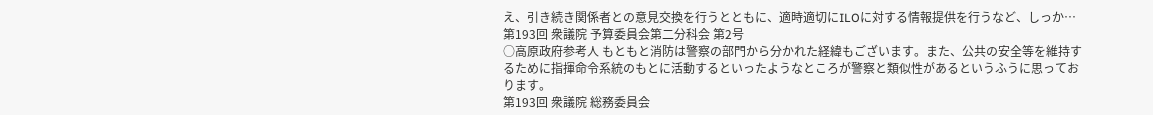え、引き続き関係者との意見交換を行うとともに、適時適切にILOに対する情報提供を行うなど、しっか…
第193回 衆議院 予算委員会第二分科会 第2号
○高原政府参考人 もともと消防は警察の部門から分かれた経緯もございます。また、公共の安全等を維持するために指揮命令系統のもとに活動するといったようなところが警察と類似性があるというふうに思っております。
第193回 衆議院 総務委員会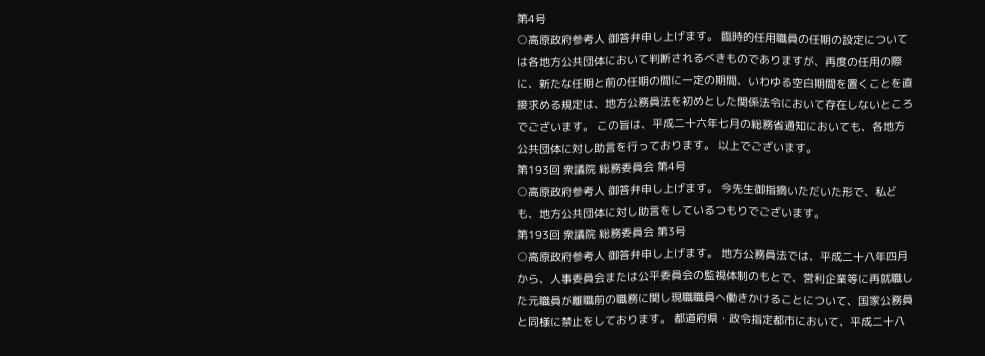第4号
○高原政府参考人 御答弁申し上げます。 臨時的任用職員の任期の設定については各地方公共団体において判断されるべきものでありますが、再度の任用の際に、新たな任期と前の任期の間に一定の期間、いわゆる空白期間を置くことを直接求める規定は、地方公務員法を初めとした関係法令において存在しないところでございます。 この旨は、平成二十六年七月の総務省通知においても、各地方公共団体に対し助言を行っております。 以上でございます。
第193回 衆議院 総務委員会 第4号
○高原政府参考人 御答弁申し上げます。 今先生御指摘いただいた形で、私ども、地方公共団体に対し助言をしているつもりでございます。
第193回 衆議院 総務委員会 第3号
○高原政府参考人 御答弁申し上げます。 地方公務員法では、平成二十八年四月から、人事委員会または公平委員会の監視体制のもとで、営利企業等に再就職した元職員が離職前の職務に関し現職職員へ働きかけることについて、国家公務員と同様に禁止をしております。 都道府県・政令指定都市において、平成二十八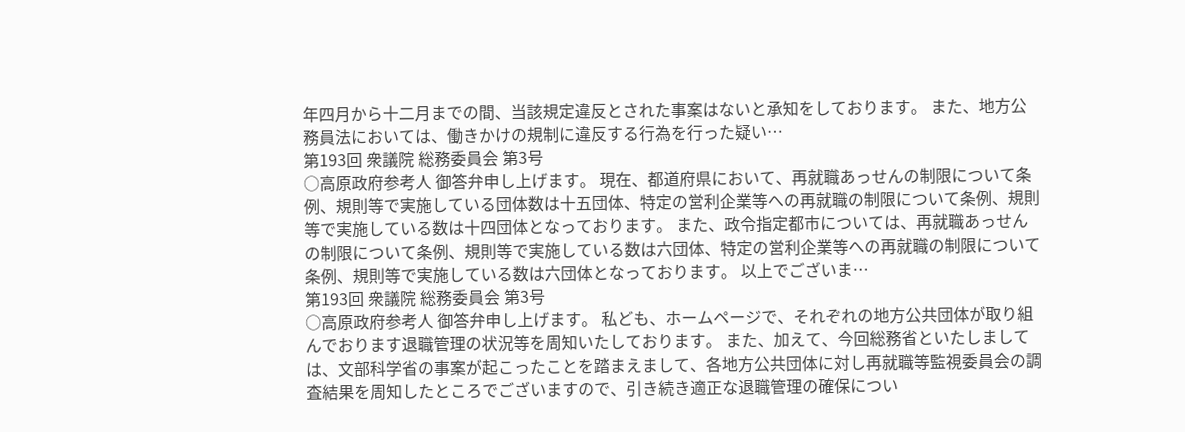年四月から十二月までの間、当該規定違反とされた事案はないと承知をしております。 また、地方公務員法においては、働きかけの規制に違反する行為を行った疑い…
第193回 衆議院 総務委員会 第3号
○高原政府参考人 御答弁申し上げます。 現在、都道府県において、再就職あっせんの制限について条例、規則等で実施している団体数は十五団体、特定の営利企業等への再就職の制限について条例、規則等で実施している数は十四団体となっております。 また、政令指定都市については、再就職あっせんの制限について条例、規則等で実施している数は六団体、特定の営利企業等への再就職の制限について条例、規則等で実施している数は六団体となっております。 以上でございま…
第193回 衆議院 総務委員会 第3号
○高原政府参考人 御答弁申し上げます。 私ども、ホームページで、それぞれの地方公共団体が取り組んでおります退職管理の状況等を周知いたしております。 また、加えて、今回総務省といたしましては、文部科学省の事案が起こったことを踏まえまして、各地方公共団体に対し再就職等監視委員会の調査結果を周知したところでございますので、引き続き適正な退職管理の確保につい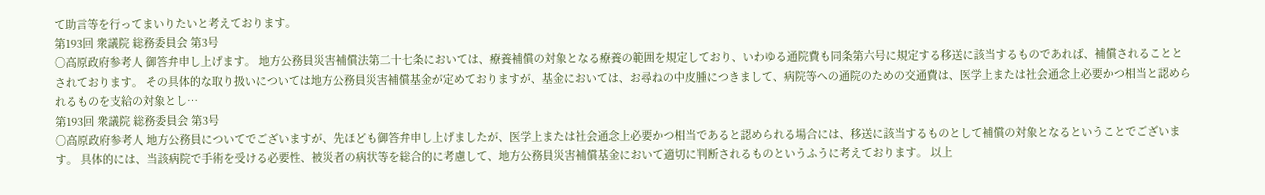て助言等を行ってまいりたいと考えております。
第193回 衆議院 総務委員会 第3号
○高原政府参考人 御答弁申し上げます。 地方公務員災害補償法第二十七条においては、療養補償の対象となる療養の範囲を規定しており、いわゆる通院費も同条第六号に規定する移送に該当するものであれば、補償されることとされております。 その具体的な取り扱いについては地方公務員災害補償基金が定めておりますが、基金においては、お尋ねの中皮腫につきまして、病院等への通院のための交通費は、医学上または社会通念上必要かつ相当と認められるものを支給の対象とし…
第193回 衆議院 総務委員会 第3号
○高原政府参考人 地方公務員についてでございますが、先ほども御答弁申し上げましたが、医学上または社会通念上必要かつ相当であると認められる場合には、移送に該当するものとして補償の対象となるということでございます。 具体的には、当該病院で手術を受ける必要性、被災者の病状等を総合的に考慮して、地方公務員災害補償基金において適切に判断されるものというふうに考えております。 以上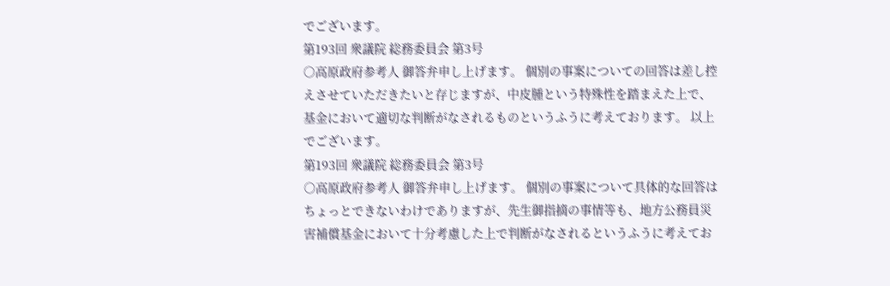でございます。
第193回 衆議院 総務委員会 第3号
○高原政府参考人 御答弁申し上げます。 個別の事案についての回答は差し控えさせていただきたいと存じますが、中皮腫という特殊性を踏まえた上で、基金において適切な判断がなされるものというふうに考えております。 以上でございます。
第193回 衆議院 総務委員会 第3号
○高原政府参考人 御答弁申し上げます。 個別の事案について具体的な回答はちょっとできないわけでありますが、先生御指摘の事情等も、地方公務員災害補償基金において十分考慮した上で判断がなされるというふうに考えてお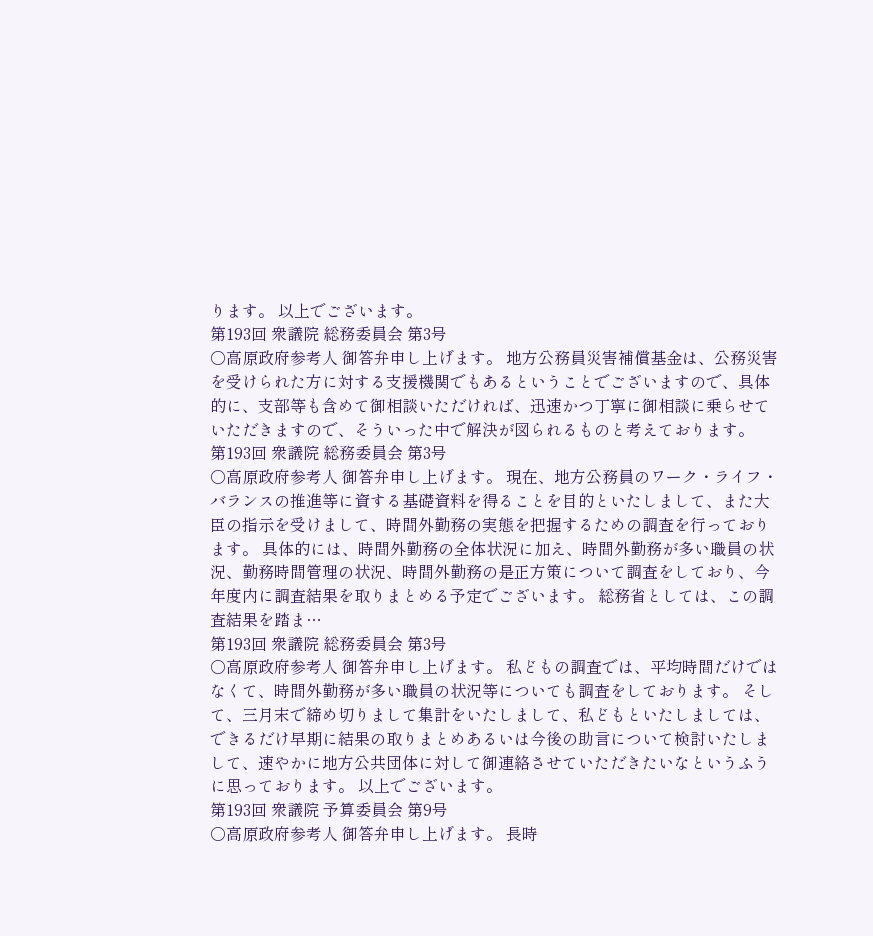ります。 以上でございます。
第193回 衆議院 総務委員会 第3号
○高原政府参考人 御答弁申し上げます。 地方公務員災害補償基金は、公務災害を受けられた方に対する支援機関でもあるということでございますので、具体的に、支部等も含めて御相談いただければ、迅速かつ丁寧に御相談に乗らせていただきますので、そういった中で解決が図られるものと考えております。
第193回 衆議院 総務委員会 第3号
○高原政府参考人 御答弁申し上げます。 現在、地方公務員のワーク・ライフ・バランスの推進等に資する基礎資料を得ることを目的といたしまして、また大臣の指示を受けまして、時間外勤務の実態を把握するための調査を行っております。 具体的には、時間外勤務の全体状況に加え、時間外勤務が多い職員の状況、勤務時間管理の状況、時間外勤務の是正方策について調査をしており、今年度内に調査結果を取りまとめる予定でございます。 総務省としては、この調査結果を踏ま…
第193回 衆議院 総務委員会 第3号
○高原政府参考人 御答弁申し上げます。 私どもの調査では、平均時間だけではなくて、時間外勤務が多い職員の状況等についても調査をしております。 そして、三月末で締め切りまして集計をいたしまして、私どもといたしましては、できるだけ早期に結果の取りまとめあるいは今後の助言について検討いたしまして、速やかに地方公共団体に対して御連絡させていただきたいなというふうに思っております。 以上でございます。
第193回 衆議院 予算委員会 第9号
○高原政府参考人 御答弁申し上げます。 長時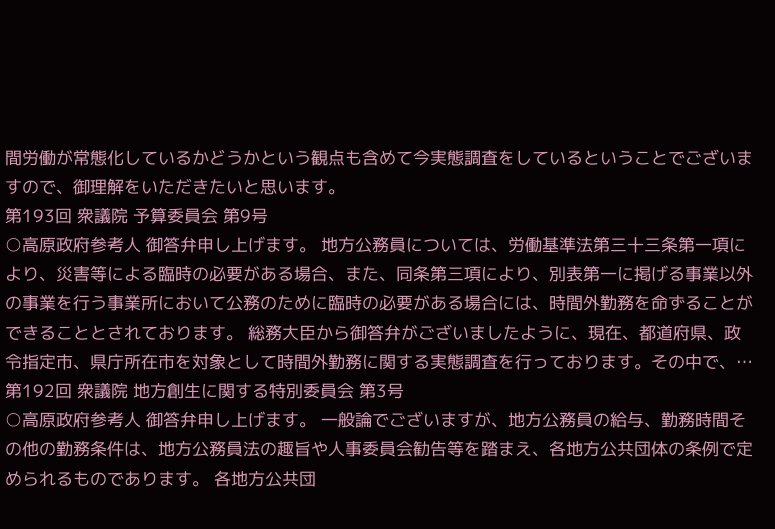間労働が常態化しているかどうかという観点も含めて今実態調査をしているということでございますので、御理解をいただきたいと思います。
第193回 衆議院 予算委員会 第9号
○高原政府参考人 御答弁申し上げます。 地方公務員については、労働基準法第三十三条第一項により、災害等による臨時の必要がある場合、また、同条第三項により、別表第一に掲げる事業以外の事業を行う事業所において公務のために臨時の必要がある場合には、時間外勤務を命ずることができることとされております。 総務大臣から御答弁がございましたように、現在、都道府県、政令指定市、県庁所在市を対象として時間外勤務に関する実態調査を行っております。その中で、…
第192回 衆議院 地方創生に関する特別委員会 第3号
○高原政府参考人 御答弁申し上げます。 一般論でございますが、地方公務員の給与、勤務時間その他の勤務条件は、地方公務員法の趣旨や人事委員会勧告等を踏まえ、各地方公共団体の条例で定められるものであります。 各地方公共団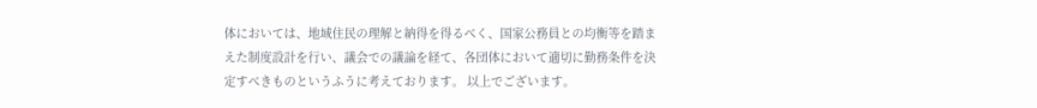体においては、地域住民の理解と納得を得るべく、国家公務員との均衡等を踏まえた制度設計を行い、議会での議論を経て、各団体において適切に勤務条件を決定すべきものというふうに考えております。 以上でございます。